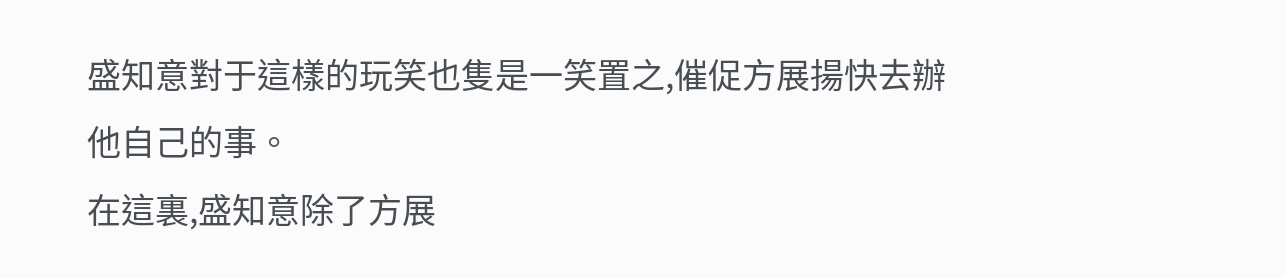盛知意對于這樣的玩笑也隻是一笑置之,催促方展揚快去辦他自己的事。
在這裏,盛知意除了方展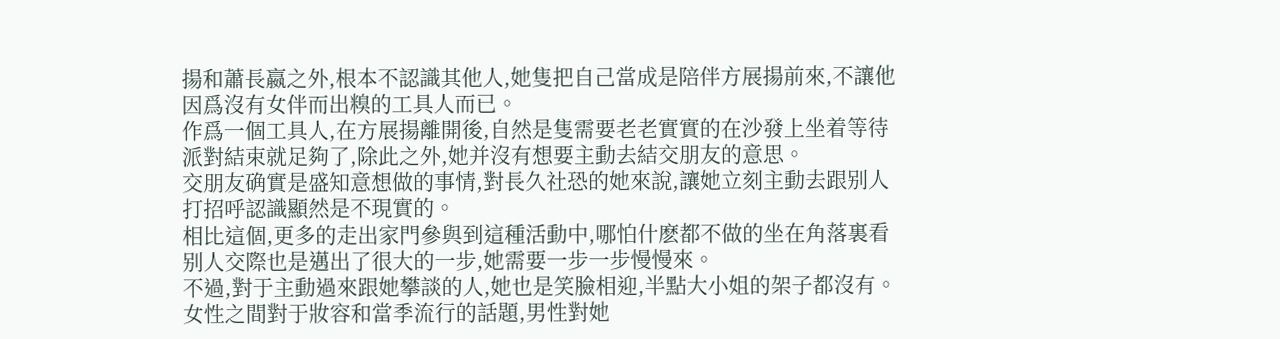揚和蕭長嬴之外,根本不認識其他人,她隻把自己當成是陪伴方展揚前來,不讓他因爲沒有女伴而出糗的工具人而已。
作爲一個工具人,在方展揚離開後,自然是隻需要老老實實的在沙發上坐着等待派對結束就足夠了,除此之外,她并沒有想要主動去結交朋友的意思。
交朋友确實是盛知意想做的事情,對長久社恐的她來說,讓她立刻主動去跟别人打招呼認識顯然是不現實的。
相比這個,更多的走出家門參與到這種活動中,哪怕什麽都不做的坐在角落裏看别人交際也是邁出了很大的一步,她需要一步一步慢慢來。
不過,對于主動過來跟她攀談的人,她也是笑臉相迎,半點大小姐的架子都沒有。
女性之間對于妝容和當季流行的話題,男性對她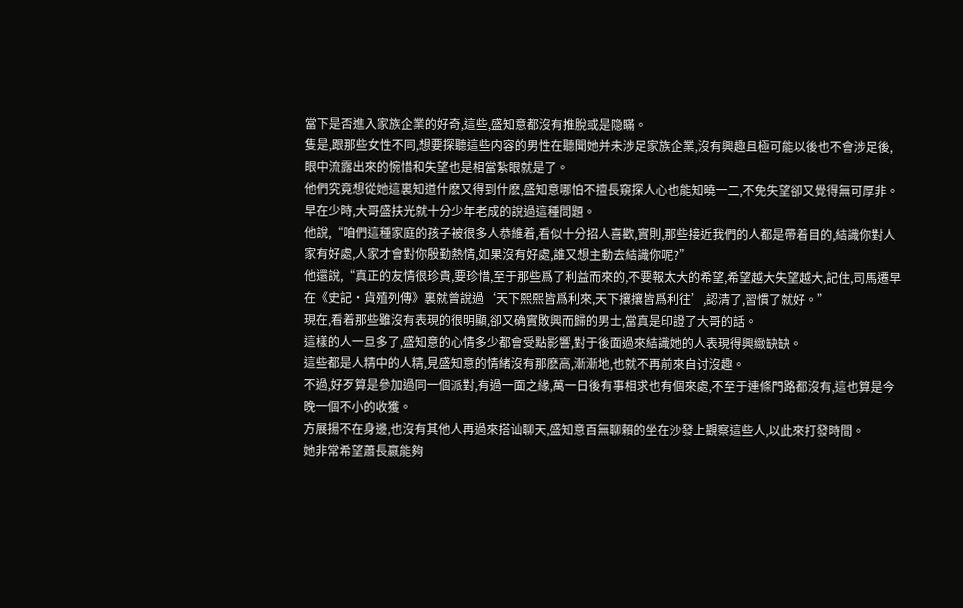當下是否進入家族企業的好奇,這些,盛知意都沒有推脫或是隐瞞。
隻是,跟那些女性不同,想要探聽這些内容的男性在聽聞她并未涉足家族企業,沒有興趣且極可能以後也不會涉足後,眼中流露出來的惋惜和失望也是相當紮眼就是了。
他們究竟想從她這裏知道什麽又得到什麽,盛知意哪怕不擅長窺探人心也能知曉一二,不免失望卻又覺得無可厚非。
早在少時,大哥盛扶光就十分少年老成的說過這種問題。
他說,“咱們這種家庭的孩子被很多人恭維着,看似十分招人喜歡,實則,那些接近我們的人都是帶着目的,結識你對人家有好處,人家才會對你殷勤熱情,如果沒有好處,誰又想主動去結識你呢?”
他還說,“真正的友情很珍貴,要珍惜,至于那些爲了利益而來的,不要報太大的希望,希望越大失望越大,記住,司馬遷早在《史記·貨殖列傳》裏就曾說過‘天下熙熙皆爲利來,天下攘攘皆爲利往’,認清了,習慣了就好。”
現在,看着那些雖沒有表現的很明顯,卻又确實敗興而歸的男士,當真是印證了大哥的話。
這樣的人一旦多了,盛知意的心情多少都會受點影響,對于後面過來結識她的人表現得興緻缺缺。
這些都是人精中的人精,見盛知意的情緒沒有那麽高,漸漸地,也就不再前來自讨沒趣。
不過,好歹算是參加過同一個派對,有過一面之緣,萬一日後有事相求也有個來處,不至于連條門路都沒有,這也算是今晚一個不小的收獲。
方展揚不在身邊,也沒有其他人再過來搭讪聊天,盛知意百無聊賴的坐在沙發上觀察這些人,以此來打發時間。
她非常希望蕭長嬴能夠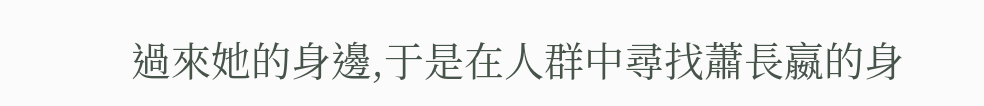過來她的身邊,于是在人群中尋找蕭長嬴的身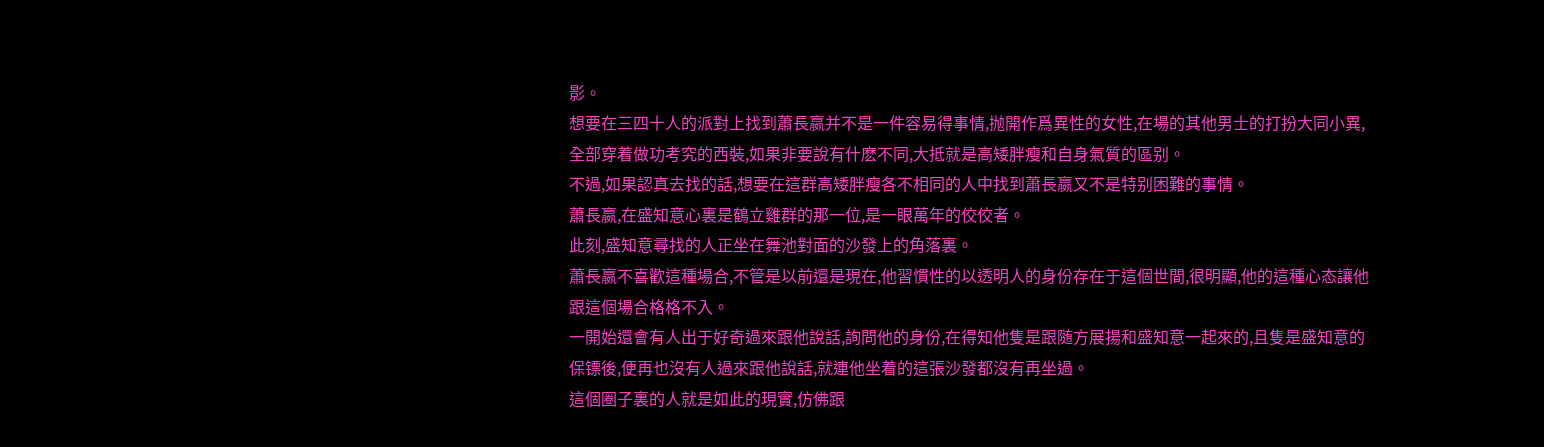影。
想要在三四十人的派對上找到蕭長嬴并不是一件容易得事情,抛開作爲異性的女性,在場的其他男士的打扮大同小異,全部穿着做功考究的西裝,如果非要說有什麽不同,大抵就是高矮胖瘦和自身氣質的區别。
不過,如果認真去找的話,想要在這群高矮胖瘦各不相同的人中找到蕭長嬴又不是特别困難的事情。
蕭長嬴,在盛知意心裏是鶴立雞群的那一位,是一眼萬年的佼佼者。
此刻,盛知意尋找的人正坐在舞池對面的沙發上的角落裏。
蕭長嬴不喜歡這種場合,不管是以前還是現在,他習慣性的以透明人的身份存在于這個世間,很明顯,他的這種心态讓他跟這個場合格格不入。
一開始還會有人出于好奇過來跟他說話,詢問他的身份,在得知他隻是跟随方展揚和盛知意一起來的,且隻是盛知意的保镖後,便再也沒有人過來跟他說話,就連他坐着的這張沙發都沒有再坐過。
這個圈子裏的人就是如此的現實,仿佛跟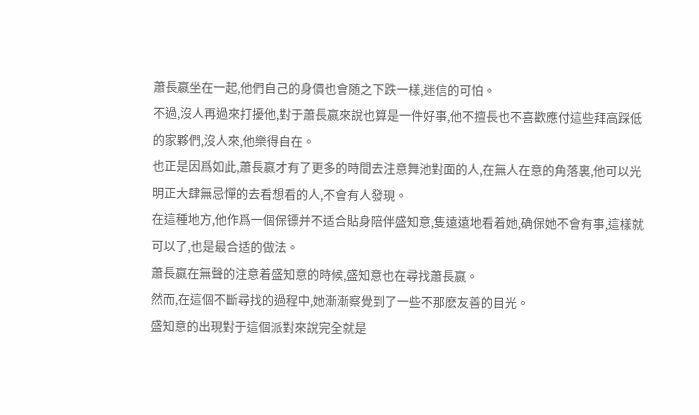蕭長嬴坐在一起,他們自己的身價也會随之下跌一樣,迷信的可怕。
不過,沒人再過來打擾他,對于蕭長嬴來說也算是一件好事,他不擅長也不喜歡應付這些拜高踩低的家夥們,沒人來,他樂得自在。
也正是因爲如此,蕭長嬴才有了更多的時間去注意舞池對面的人,在無人在意的角落裏,他可以光明正大肆無忌憚的去看想看的人,不會有人發現。
在這種地方,他作爲一個保镖并不适合貼身陪伴盛知意,隻遠遠地看着她,确保她不會有事,這樣就可以了,也是最合适的做法。
蕭長嬴在無聲的注意着盛知意的時候,盛知意也在尋找蕭長嬴。
然而,在這個不斷尋找的過程中,她漸漸察覺到了一些不那麽友善的目光。
盛知意的出現對于這個派對來說完全就是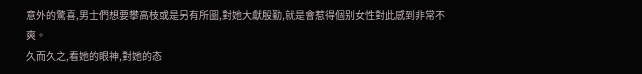意外的驚喜,男士們想要攀高枝或是另有所圖,對她大獻殷勤,就是會惹得個别女性對此感到非常不爽。
久而久之,看她的眼神,對她的态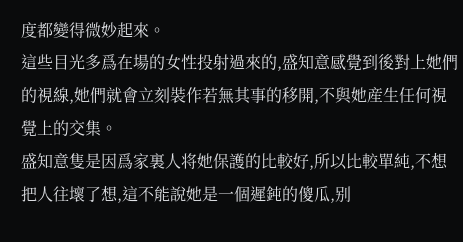度都變得微妙起來。
這些目光多爲在場的女性投射過來的,盛知意感覺到後對上她們的視線,她們就會立刻裝作若無其事的移開,不與她産生任何視覺上的交集。
盛知意隻是因爲家裏人将她保護的比較好,所以比較單純,不想把人往壞了想,這不能說她是一個遲鈍的傻瓜,别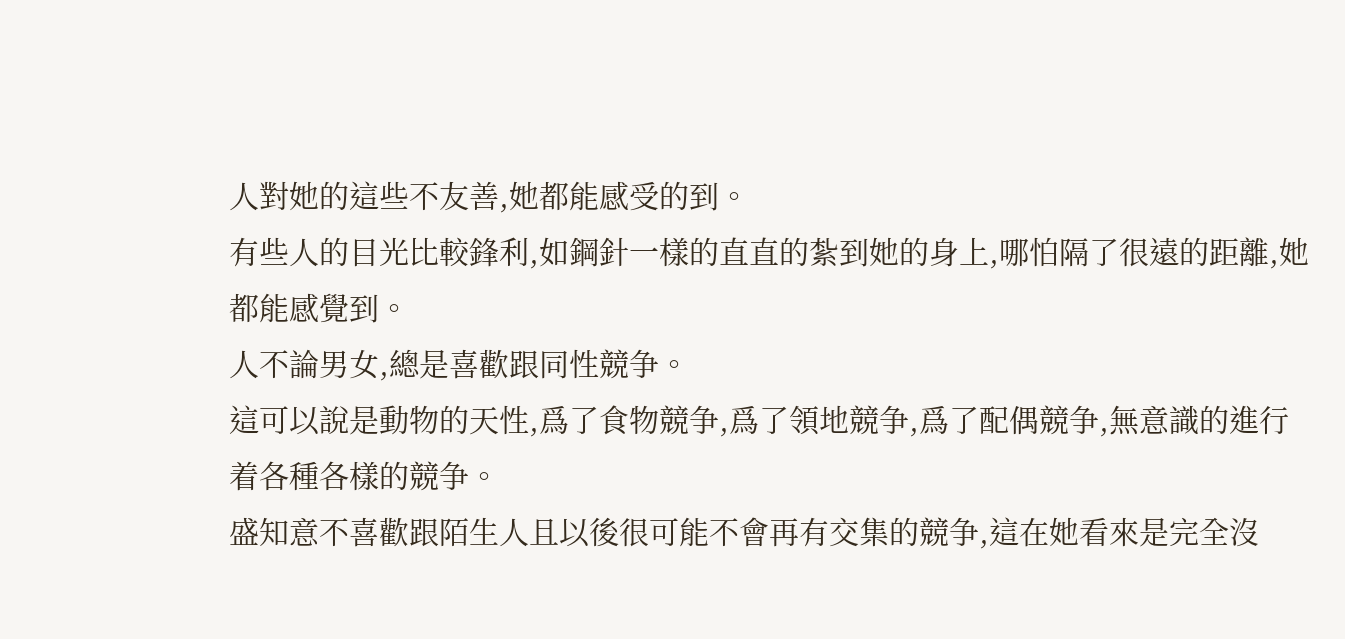人對她的這些不友善,她都能感受的到。
有些人的目光比較鋒利,如鋼針一樣的直直的紮到她的身上,哪怕隔了很遠的距離,她都能感覺到。
人不論男女,總是喜歡跟同性競争。
這可以說是動物的天性,爲了食物競争,爲了領地競争,爲了配偶競争,無意識的進行着各種各樣的競争。
盛知意不喜歡跟陌生人且以後很可能不會再有交集的競争,這在她看來是完全沒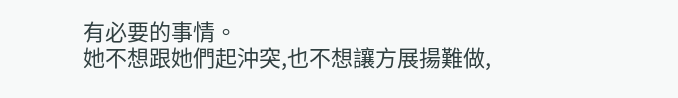有必要的事情。
她不想跟她們起沖突,也不想讓方展揚難做,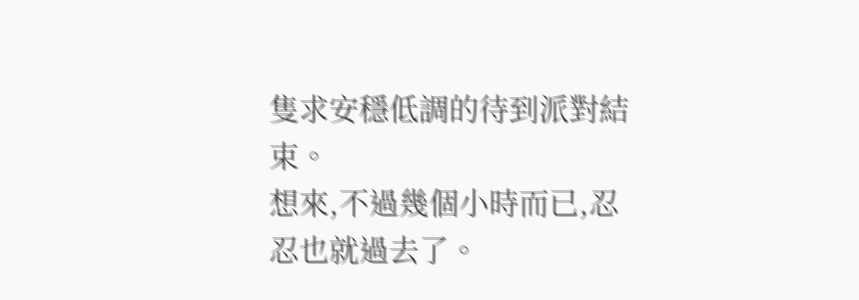隻求安穩低調的待到派對結束。
想來,不過幾個小時而已,忍忍也就過去了。